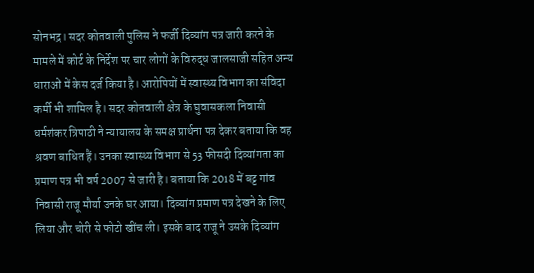सोनभद्र। सदर कोतवाली पुलिस ने फर्जी दिव्यांग पत्र जारी करने के मामले में कोर्ट के निर्देश पर चार लोगों के विरुद्ध जालसाजी सहित अन्य धाराओं में केस दर्ज किया है। आरोपियों में स्वास्थ्य विभाग का संविदा कर्मी भी शामिल है। सदर कोतवाली क्षेत्र के घुवासकला निवासी धर्मशंकर त्रिपाठी ने न्यायालय के समक्ष प्रार्थना पत्र देकर बताया कि वह श्रवण बाधित हैं। उनका स्वास्थ्य विभाग से 53 फीसदी दिव्यांगता का प्रमाण पत्र भी वर्ष 2007 से जारी है। बताया कि 2018 में बट्ट गांव निवासी राजू मौर्या उनके घर आया। दिव्यांग प्रमाण पत्र देखने के लिए लिया और चोरी से फोटो खींच ली। इसके बाद राजू ने उसके दिव्यांग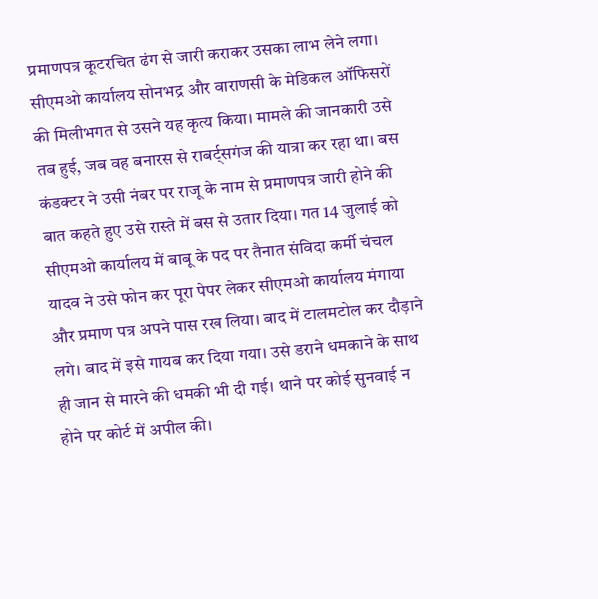प्रमाणपत्र कूटरचित ढंग से जारी कराकर उसका लाभ लेने लगा। सीएमओ कार्यालय सोनभद्र और वाराणसी के मेडिकल ऑफिसरों की मिलीभगत से उसने यह कृत्य किया। मामले की जानकारी उसे तब हुई, जब वह बनारस से राबर्ट्सगंज की यात्रा कर रहा था। बस कंडक्टर ने उसी नंबर पर राजू के नाम से प्रमाणपत्र जारी होने की बात कहते हुए उसे रास्ते में बस से उतार दिया। गत 14 जुलाई को सीएमओ कार्यालय में बाबू के पद पर तैनात संविदा कर्मी चंचल यादव ने उसे फोन कर पूरा पेपर लेकर सीएमओ कार्यालय मंगाया और प्रमाण पत्र अपने पास रख लिया। बाद में टालमटोल कर दौड़ाने लगे। बाद में इसे गायब कर दिया गया। उसे डराने धमकाने के साथ ही जान से मारने की धमकी भी दी गई। थाने पर कोई सुनवाई न होने पर कोर्ट में अपील की।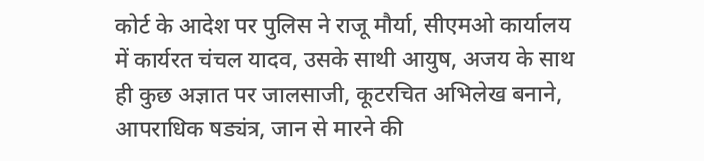कोर्ट के आदेश पर पुलिस ने राजू मौर्या, सीएमओ कार्यालय में कार्यरत चंचल यादव, उसके साथी आयुष, अजय के साथ ही कुछ अज्ञात पर जालसाजी, कूटरचित अभिलेख बनाने, आपराधिक षड्यंत्र, जान से मारने की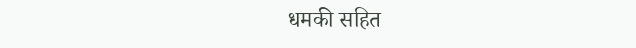धमकी सहित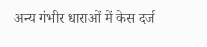अन्य गंभीर धाराओं में केस दर्ज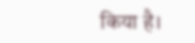किया है।